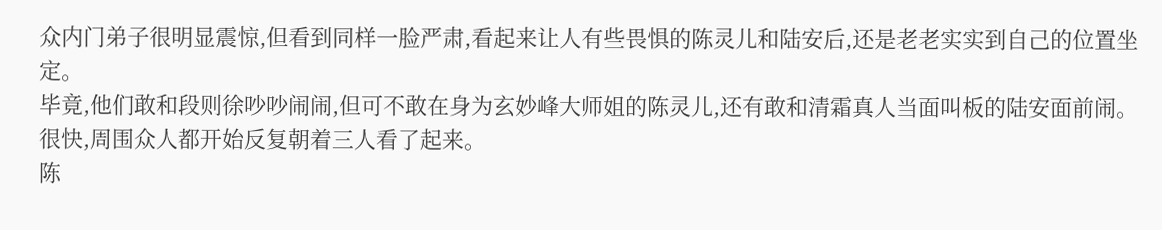众内门弟子很明显震惊,但看到同样一脸严肃,看起来让人有些畏惧的陈灵儿和陆安后,还是老老实实到自己的位置坐定。
毕竟,他们敢和段则徐吵吵闹闹,但可不敢在身为玄妙峰大师姐的陈灵儿,还有敢和清霜真人当面叫板的陆安面前闹。
很快,周围众人都开始反复朝着三人看了起来。
陈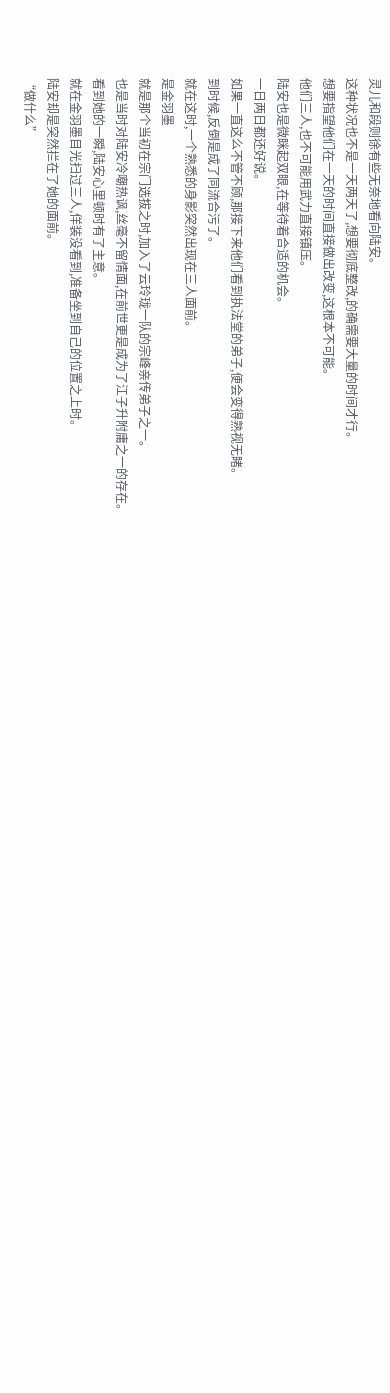灵儿和段则徐有些无奈地看向陆安。
这种状况也不是一天两天了,想要彻底整改,的确需要大量的时间才行。
想要指望他们在一天的时间直接做出改变,这根本不可能。
他们三人,也不可能用武力直接镇压。
陆安也是微眯起双眼,在等待着合适的机会。
一日两日都还好说。
如果一直这么不管不顾,那接下来他们看到执法堂的弟子,便会变得熟视无睹。
到时候,反倒是成了同流合污了。
就在这时,一个熟悉的身影突然出现在三人面前。
是金羽墨
就是那个当初在宗门选拔之时,加入了云玲珑一队的宗峰亲传弟子之一。
也是当时对陆安冷嘲热讽,丝毫不留情面,在前世更是成为了江子升附庸之一的存在。
看到她的一瞬,陆安心里顿时有了主意。
就在金羽墨目光扫过三人,佯装没看到,准备坐到自己的位置之上时。
陆安却是突然拦在了她的面前。
“做什么”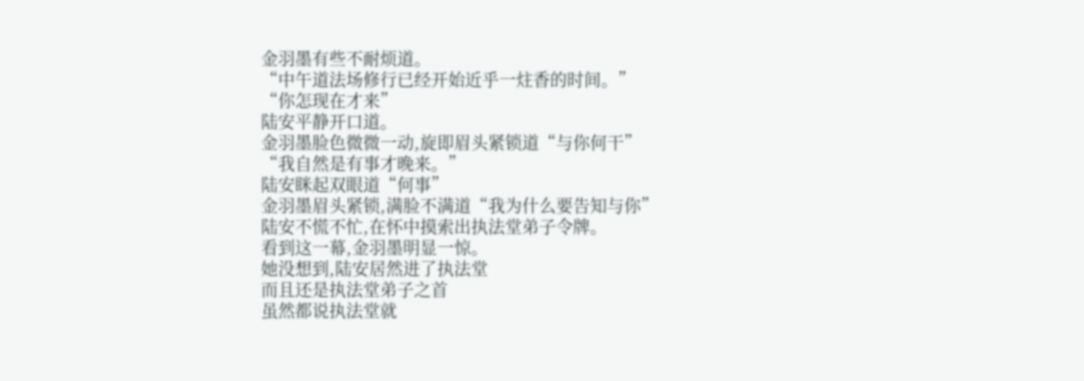金羽墨有些不耐烦道。
“中午道法场修行已经开始近乎一炷香的时间。”
“你怎现在才来”
陆安平静开口道。
金羽墨脸色微微一动,旋即眉头紧锁道“与你何干”
“我自然是有事才晚来。”
陆安眯起双眼道“何事”
金羽墨眉头紧锁,满脸不满道“我为什么要告知与你”
陆安不慌不忙,在怀中摸索出执法堂弟子令牌。
看到这一幕,金羽墨明显一惊。
她没想到,陆安居然进了执法堂
而且还是执法堂弟子之首
虽然都说执法堂就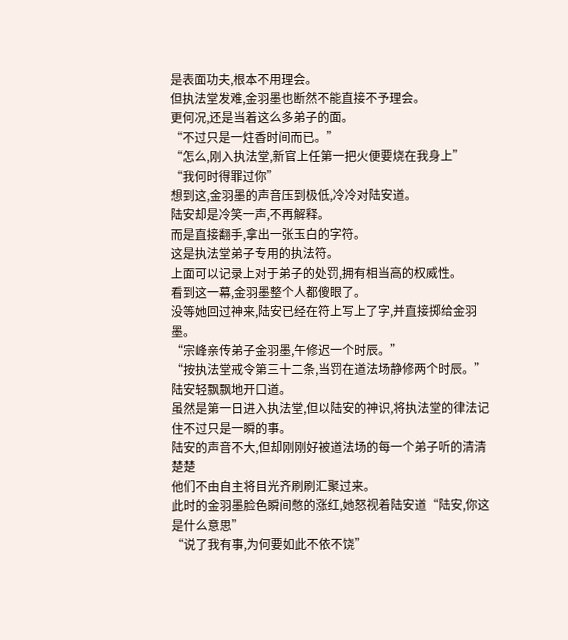是表面功夫,根本不用理会。
但执法堂发难,金羽墨也断然不能直接不予理会。
更何况,还是当着这么多弟子的面。
“不过只是一炷香时间而已。”
“怎么,刚入执法堂,新官上任第一把火便要烧在我身上”
“我何时得罪过你”
想到这,金羽墨的声音压到极低,冷冷对陆安道。
陆安却是冷笑一声,不再解释。
而是直接翻手,拿出一张玉白的字符。
这是执法堂弟子专用的执法符。
上面可以记录上对于弟子的处罚,拥有相当高的权威性。
看到这一幕,金羽墨整个人都傻眼了。
没等她回过神来,陆安已经在符上写上了字,并直接掷给金羽墨。
“宗峰亲传弟子金羽墨,午修迟一个时辰。”
“按执法堂戒令第三十二条,当罚在道法场静修两个时辰。”
陆安轻飘飘地开口道。
虽然是第一日进入执法堂,但以陆安的神识,将执法堂的律法记住不过只是一瞬的事。
陆安的声音不大,但却刚刚好被道法场的每一个弟子听的清清楚楚
他们不由自主将目光齐刷刷汇聚过来。
此时的金羽墨脸色瞬间憋的涨红,她怒视着陆安道“陆安,你这是什么意思”
“说了我有事,为何要如此不依不饶”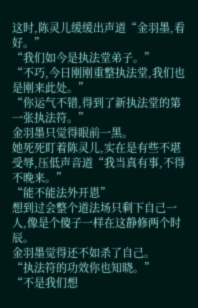这时,陈灵儿缓缓出声道“金羽墨,看好。”
“我们如今是执法堂弟子。”
“不巧,今日刚刚重整执法堂,我们也是刚来此处。”
“你运气不错,得到了新执法堂的第一张执法符。”
金羽墨只觉得眼前一黑。
她死死盯着陈灵儿,实在是有些不堪受辱,压低声音道“我当真有事,不得不晚来。”
“能不能法外开恩”
想到过会整个道法场只剩下自己一人,像是个傻子一样在这静修两个时辰。
金羽墨觉得还不如杀了自己。
“执法符的功效你也知晓。”
“不是我们想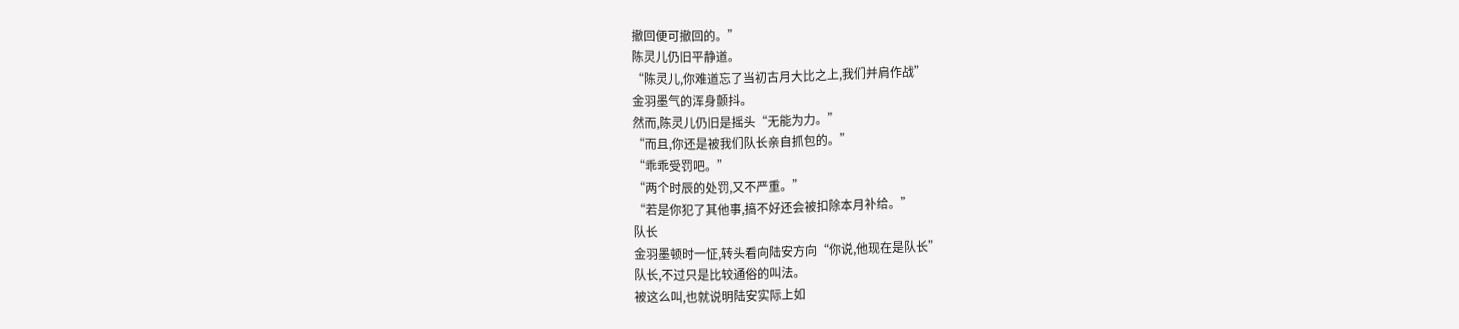撤回便可撤回的。”
陈灵儿仍旧平静道。
“陈灵儿,你难道忘了当初古月大比之上,我们并肩作战”
金羽墨气的浑身颤抖。
然而,陈灵儿仍旧是摇头“无能为力。”
“而且,你还是被我们队长亲自抓包的。”
“乖乖受罚吧。”
“两个时辰的处罚,又不严重。”
“若是你犯了其他事,搞不好还会被扣除本月补给。”
队长
金羽墨顿时一怔,转头看向陆安方向“你说,他现在是队长”
队长,不过只是比较通俗的叫法。
被这么叫,也就说明陆安实际上如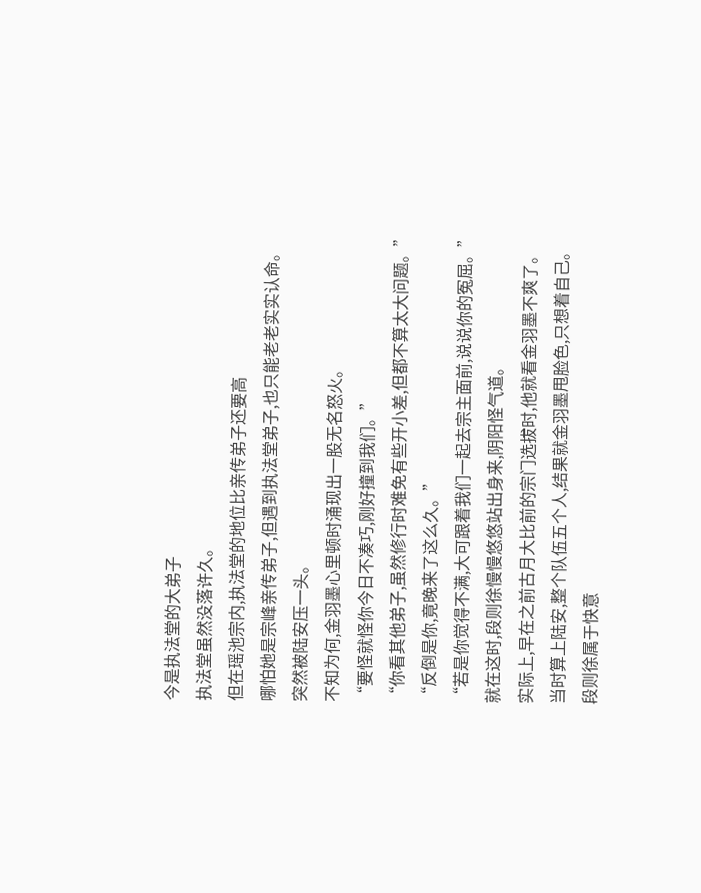今是执法堂的大弟子
执法堂虽然没落许久。
但在瑶池宗内,执法堂的地位比亲传弟子还要高
哪怕她是宗峰亲传弟子,但遇到执法堂弟子,也只能老老实实认命。
突然被陆安压一头。
不知为何,金羽墨心里顿时涌现出一股无名怒火。
“要怪就怪你今日不凑巧,刚好撞到我们。”
“你看其他弟子,虽然修行时难免有些开小差,但都不算太大问题。”
“反倒是你,竟晚来了这么久。”
“若是你觉得不满,大可跟着我们一起去宗主面前,说说你的冤屈。”
就在这时,段则徐慢慢悠悠站出身来,阴阳怪气道。
实际上,早在之前古月大比前的宗门选拔时,他就看金羽墨不爽了。
当时算上陆安,整个队伍五个人,结果就金羽墨甩脸色,只想着自己。
段则徐属于快意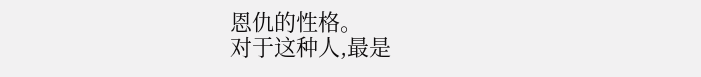恩仇的性格。
对于这种人,最是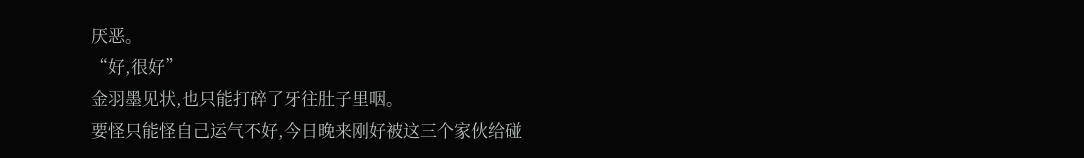厌恶。
“好,很好”
金羽墨见状,也只能打碎了牙往肚子里咽。
要怪只能怪自己运气不好,今日晚来刚好被这三个家伙给碰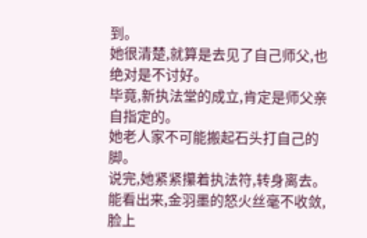到。
她很清楚,就算是去见了自己师父,也绝对是不讨好。
毕竟,新执法堂的成立,肯定是师父亲自指定的。
她老人家不可能搬起石头打自己的脚。
说完,她紧紧攥着执法符,转身离去。
能看出来,金羽墨的怒火丝毫不收敛,脸上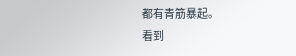都有青筋暴起。
看到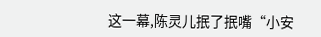这一幕,陈灵儿抿了抿嘴“小安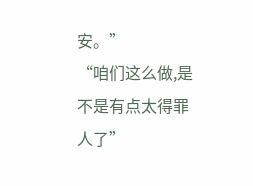安。”
“咱们这么做,是不是有点太得罪人了”